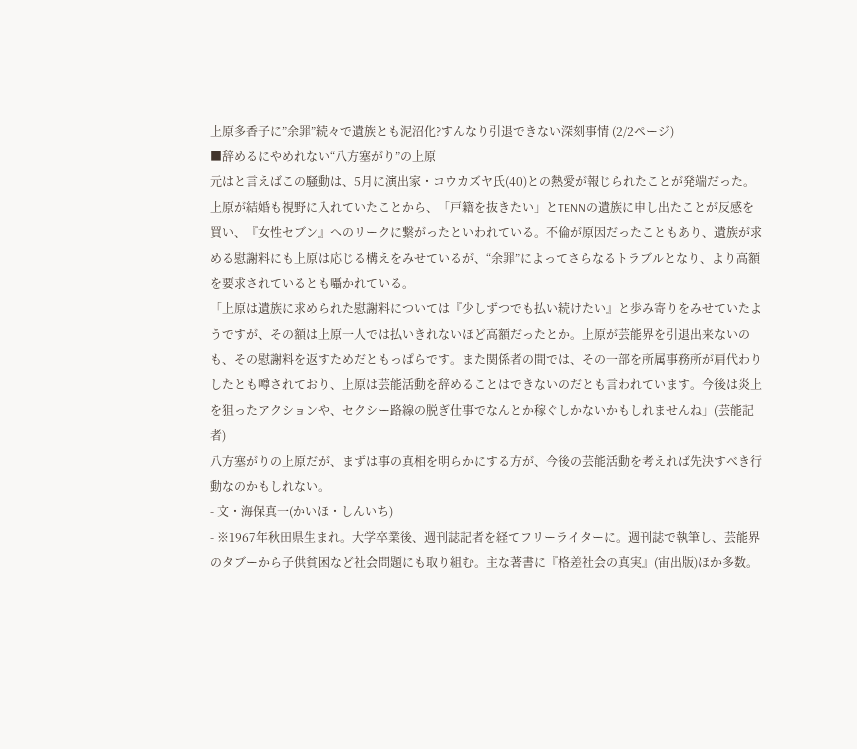上原多香子に”余罪”続々で遺族とも泥沼化?すんなり引退できない深刻事情 (2/2ページ)
■辞めるにやめれない“八方塞がり”の上原
元はと言えばこの騒動は、5月に演出家・コウカズヤ氏(40)との熱愛が報じられたことが発端だった。上原が結婚も視野に入れていたことから、「戸籍を抜きたい」とTENNの遺族に申し出たことが反感を買い、『女性セブン』へのリークに繋がったといわれている。不倫が原因だったこともあり、遺族が求める慰謝料にも上原は応じる構えをみせているが、“余罪”によってさらなるトラブルとなり、より高額を要求されているとも囁かれている。
「上原は遺族に求められた慰謝料については『少しずつでも払い続けたい』と歩み寄りをみせていたようですが、その額は上原一人では払いきれないほど高額だったとか。上原が芸能界を引退出来ないのも、その慰謝料を返すためだともっぱらです。また関係者の間では、その一部を所属事務所が肩代わりしたとも噂されており、上原は芸能活動を辞めることはできないのだとも言われています。今後は炎上を狙ったアクションや、セクシー路線の脱ぎ仕事でなんとか稼ぐしかないかもしれませんね」(芸能記者)
八方塞がりの上原だが、まずは事の真相を明らかにする方が、今後の芸能活動を考えれば先決すべき行動なのかもしれない。
- 文・海保真一(かいほ・しんいち)
- ※1967年秋田県生まれ。大学卒業後、週刊誌記者を経てフリーライターに。週刊誌で執筆し、芸能界のタブーから子供貧困など社会問題にも取り組む。主な著書に『格差社会の真実』(宙出版)ほか多数。